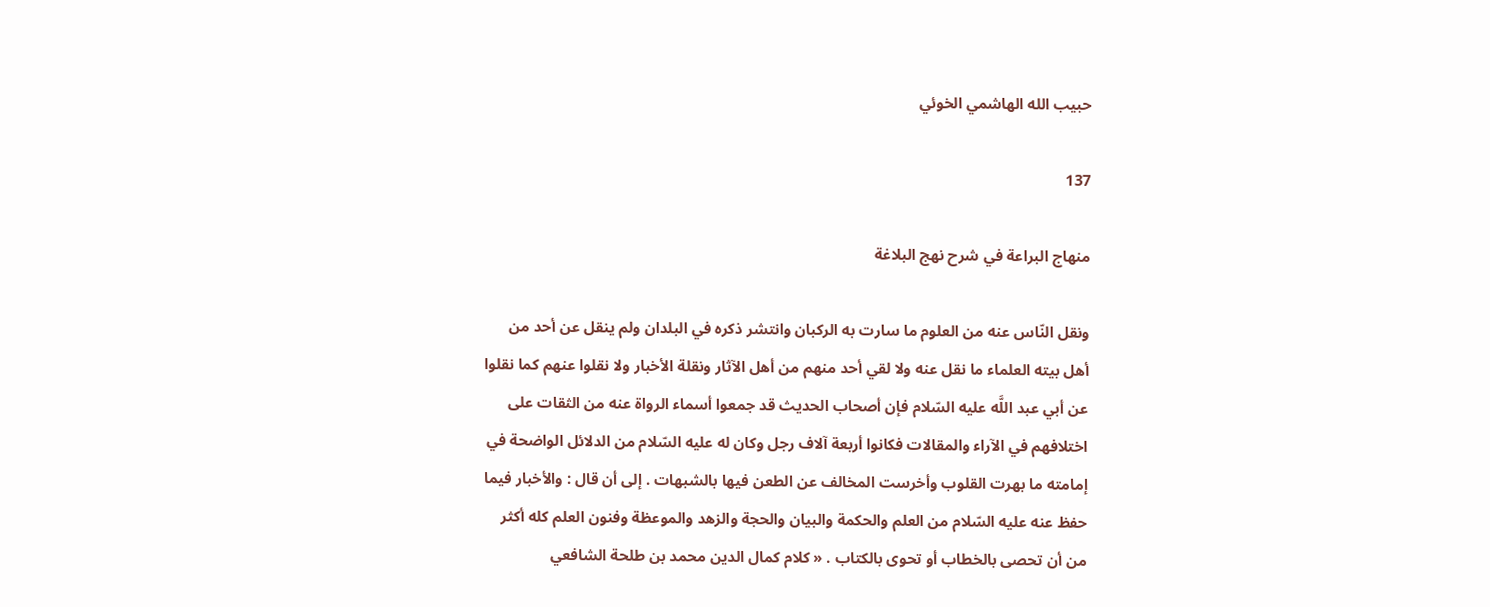حبيب الله الهاشمي الخوئي

137

منهاج البراعة في شرح نهج البلاغة

ونقل النّاس عنه من العلوم ما سارت به الركبان وانتشر ذكره في البلدان ولم ينقل عن أحد من أهل بيته العلماء ما نقل عنه ولا لقي أحد منهم من أهل الآثار ونقلة الأخبار ولا نقلوا عنهم كما نقلوا عن أبي عبد اللَّه عليه السّلام فإن أصحاب الحديث قد جمعوا أسماء الرواة عنه من الثقات على اختلافهم في الآراء والمقالات فكانوا أربعة آلاف رجل وكان له عليه السّلام من الدلائل الواضحة في إمامته ما بهرت القلوب وأخرست المخالف عن الطعن فيها بالشبهات . إلى أن قال : والأخبار فيما حفظ عنه عليه السّلام من العلم والحكمة والبيان والحجة والزهد والموعظة وفنون العلم كله أكثر من أن تحصى بالخطاب أو تحوى بالكتاب . « كلام كمال الدين محمد بن طلحة الشافعي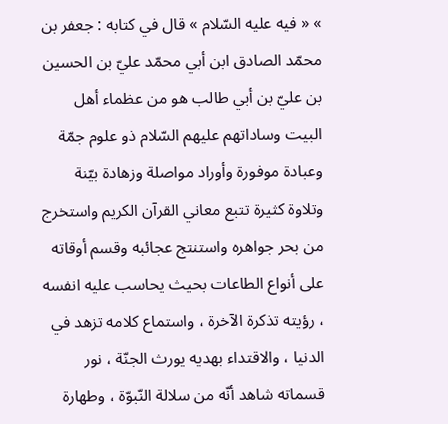» « فيه عليه السّلام » قال في كتابه : جعفر بن محمّد الصادق ابن أبي محمّد عليّ بن الحسين بن عليّ بن أبي طالب هو من عظماء أهل البيت وساداتهم عليهم السّلام ذو علوم جمّة وعبادة موفورة وأوراد مواصلة وزهادة بيّنة وتلاوة كثيرة تتبع معاني القرآن الكريم واستخرج من بحر جواهره واستنتج عجائبه وقسم أوقاته على أنواع الطاعات بحيث يحاسب عليه انفسه ، رؤيته تذكرة الآخرة ، واستماع كلامه تزهد في الدنيا ، والاقتداء بهديه يورث الجنّة ، نور قسماته شاهد أنّه من سلالة النّبوّة ، وطهارة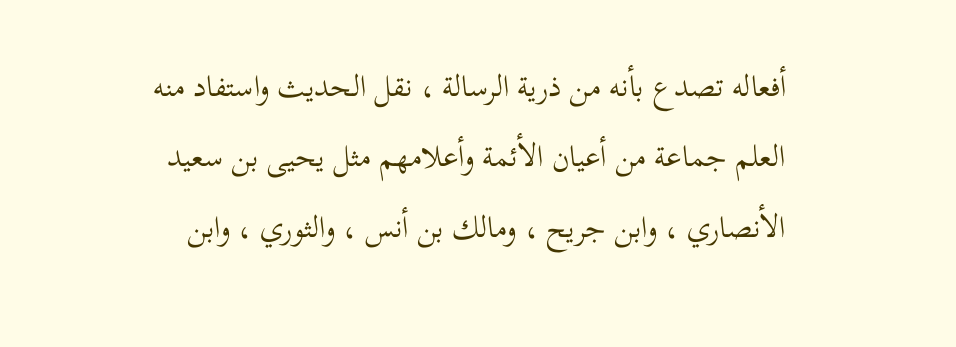أفعاله تصدع بأنه من ذرية الرسالة ، نقل الحديث واستفاد منه العلم جماعة من أعيان الأئمة وأعلامهم مثل يحيى بن سعيد الأنصاري ، وابن جريح ، ومالك بن أنس ، والثوري ، وابن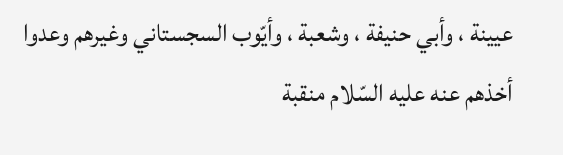عيينة ، وأبي حنيفة ، وشعبة ، وأيّوب السجستاني وغيرهم وعدوا أخذهم عنه عليه السّلام منقبة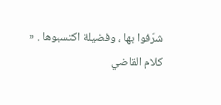شرّفوا بها ، وفضيلة اكتسبوها . « كلام القاضي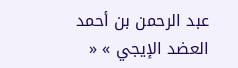عبد الرحمن بن أحمد العضد الإيجي » «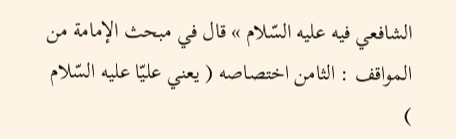الشافعي فيه عليه السّلام » قال في مبحث الإمامة من المواقف : الثامن اختصاصه ( يعني عليّا عليه السّلام )